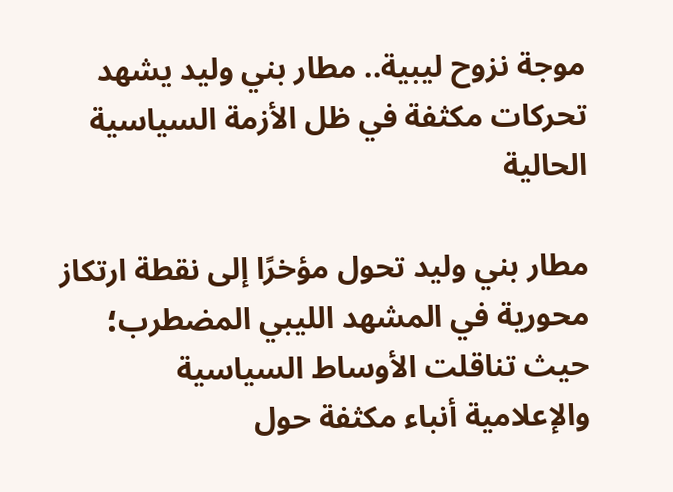موجة نزوح ليبية.. مطار بني وليد يشهد تحركات مكثفة في ظل الأزمة السياسية الحالية

مطار بني وليد تحول مؤخرًا إلى نقطة ارتكاز محورية في المشهد الليبي المضطرب؛ حيث تناقلت الأوساط السياسية والإعلامية أنباء مكثفة حول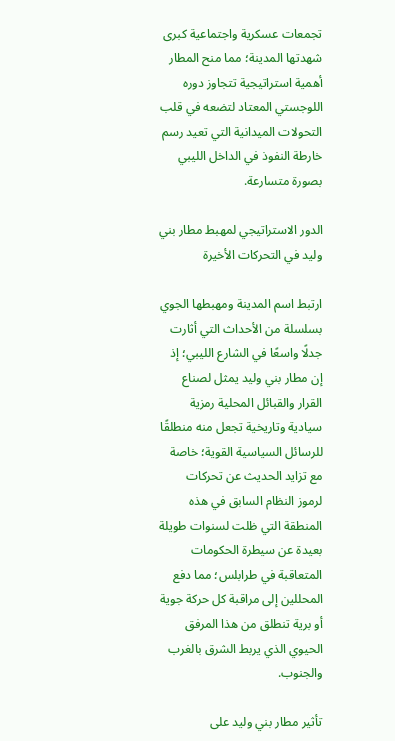تجمعات عسكرية واجتماعية كبرى شهدتها المدينة؛ مما منح المطار أهمية استراتيجية تتجاوز دوره اللوجستي المعتاد لتضعه في قلب التحولات الميدانية التي تعيد رسم خارطة النفوذ في الداخل الليبي بصورة متسارعة.

الدور الاستراتيجي لمهبط مطار بني وليد في التحركات الأخيرة

ارتبط اسم المدينة ومهبطها الجوي بسلسلة من الأحداث التي أثارت جدلًا واسعًا في الشارع الليبي؛ إذ إن مطار بني وليد يمثل لصناع القرار والقبائل المحلية رمزية سيادية وتاريخية تجعل منه منطلقًا للرسائل السياسية القوية؛ خاصة مع تزايد الحديث عن تحركات لرموز النظام السابق في هذه المنطقة التي ظلت لسنوات طويلة بعيدة عن سيطرة الحكومات المتعاقبة في طرابلس؛ مما دفع المحللين إلى مراقبة كل حركة جوية أو برية تنطلق من هذا المرفق الحيوي الذي يربط الشرق بالغرب والجنوب.

تأثير مطار بني وليد على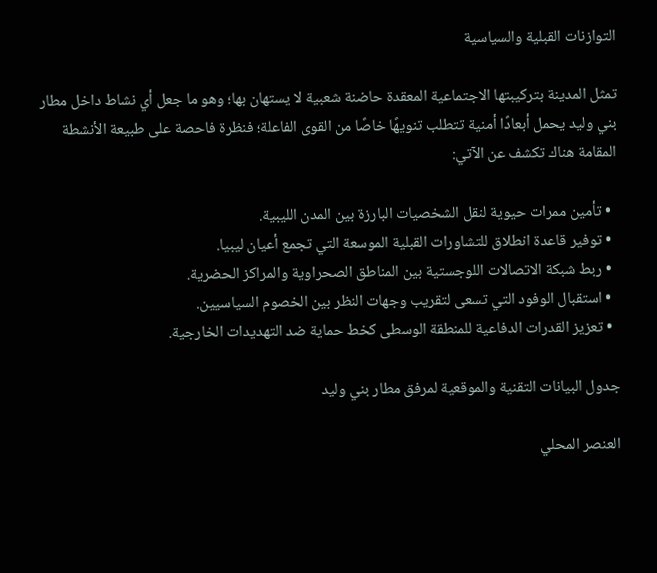التوازنات القبلية والسياسية

تمثل المدينة بتركيبتها الاجتماعية المعقدة حاضنة شعبية لا يستهان بها؛ وهو ما جعل أي نشاط داخل مطار بني وليد يحمل أبعادًا أمنية تتطلب تنويهًا خاصًا من القوى الفاعلة؛ فنظرة فاحصة على طبيعة الأنشطة المقامة هناك تكشف عن الآتي:

  • تأمين ممرات حيوية لنقل الشخصيات البارزة بين المدن الليبية.
  • توفير قاعدة انطلاق للتشاورات القبلية الموسعة التي تجمع أعيان ليبيا.
  • ربط شبكة الاتصالات اللوجستية بين المناطق الصحراوية والمراكز الحضرية.
  • استقبال الوفود التي تسعى لتقريب وجهات النظر بين الخصوم السياسيين.
  • تعزيز القدرات الدفاعية للمنطقة الوسطى كخط حماية ضد التهديدات الخارجية.

جدول البيانات التقنية والموقعية لمرفق مطار بني وليد

العنصر المحلي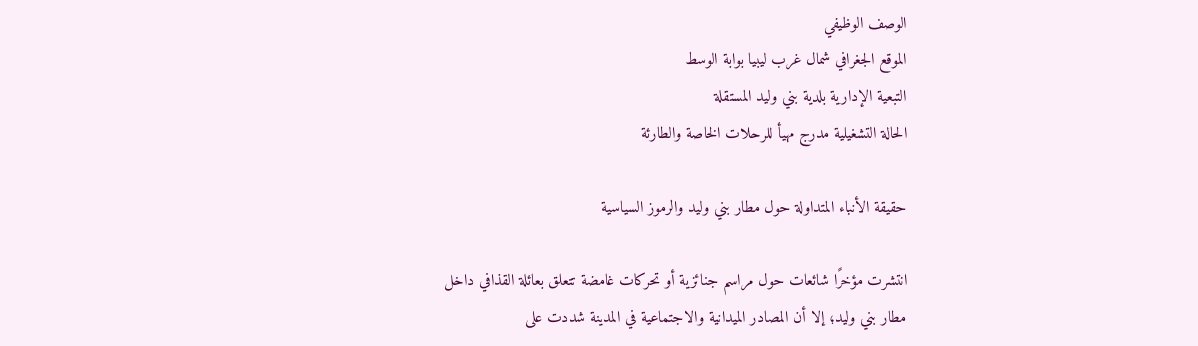الوصف الوظيفي
الموقع الجغرافي شمال غرب ليبيا بوابة الوسط
التبعية الإدارية بلدية بني وليد المستقلة
الحالة التشغيلية مدرج مهيأ للرحلات الخاصة والطارئة

حقيقة الأنباء المتداولة حول مطار بني وليد والرموز السياسية

انتشرت مؤخرًا شائعات حول مراسم جنائزية أو تحركات غامضة تتعلق بعائلة القذافي داخل مطار بني وليد؛ إلا أن المصادر الميدانية والاجتماعية في المدينة شددت على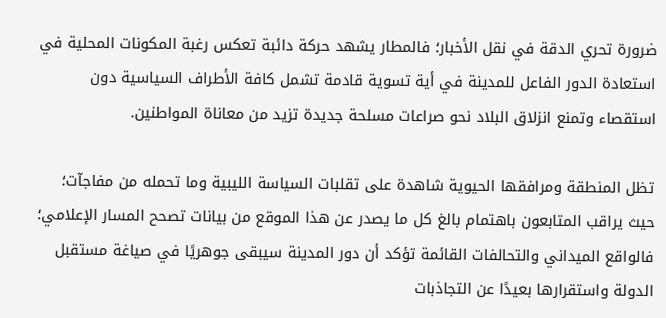ضرورة تحري الدقة في نقل الأخبار؛ فالمطار يشهد حركة دائبة تعكس رغبة المكونات المحلية في استعادة الدور الفاعل للمدينة في أية تسوية قادمة تشمل كافة الأطراف السياسية دون استقصاء وتمنع انزلاق البلاد نحو صراعات مسلحة جديدة تزيد من معاناة المواطنين.

تظل المنطقة ومرافقها الحيوية شاهدة على تقلبات السياسة الليبية وما تحمله من مفاجآت؛ حيث يراقب المتابعون باهتمام بالغ كل ما يصدر عن هذا الموقع من بيانات تصحح المسار الإعلامي؛ فالواقع الميداني والتحالفات القائمة تؤكد أن دور المدينة سيبقى جوهريًا في صياغة مستقبل الدولة واستقرارها بعيدًا عن التجاذبات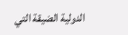الدولية الضيقة التي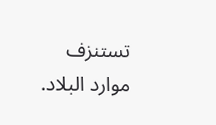تستنزف موارد البلاد.